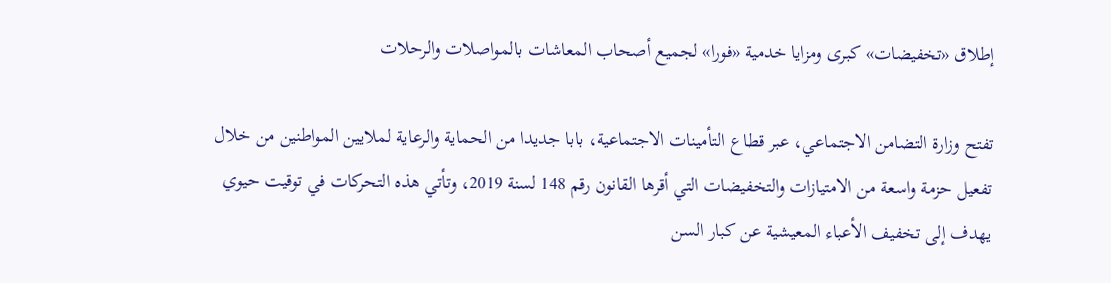إطلاق «تخفيضات» كبرى ومزايا خدمية «فورا» لجميع أصحاب المعاشات بالمواصلات والرحلات

تفتح وزارة التضامن الاجتماعي، عبر قطاع التأمينات الاجتماعية، بابا جديدا من الحماية والرعاية لملايين المواطنين من خلال تفعيل حزمة واسعة من الامتيازات والتخفيضات التي أقرها القانون رقم 148 لسنة 2019، وتأتي هذه التحركات في توقيت حيوي يهدف إلى تخفيف الأعباء المعيشية عن كبار السن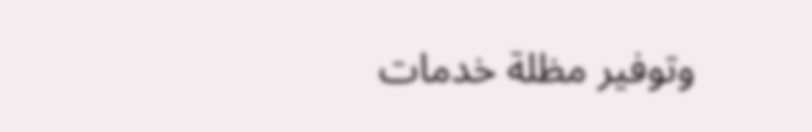وتوفير مظلة خدمات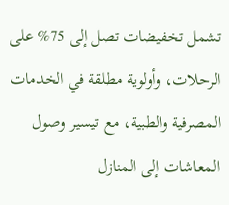تشمل تخفيضات تصل إلى 75% على الرحلات، وأولوية مطلقة في الخدمات المصرفية والطبية، مع تيسير وصول المعاشات إلى المنازل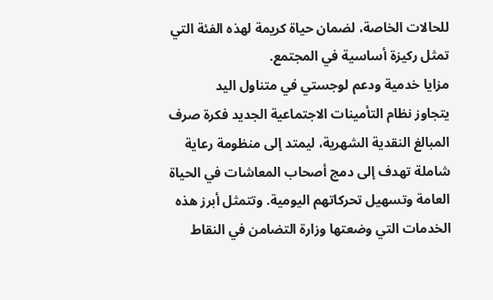للحالات الخاصة، لضمان حياة كريمة لهذه الفئة التي تمثل ركيزة أساسية في المجتمع.
مزايا خدمية ودعم لوجستي في متناول اليد
يتجاوز نظام التأمينات الاجتماعية الجديد فكرة صرف المبالغ النقدية الشهرية، ليمتد إلى منظومة رعاية شاملة تهدف إلى دمج أصحاب المعاشات في الحياة العامة وتسهيل تحركاتهم اليومية. وتتمثل أبرز هذه الخدمات التي وضعتها وزارة التضامن في النقاط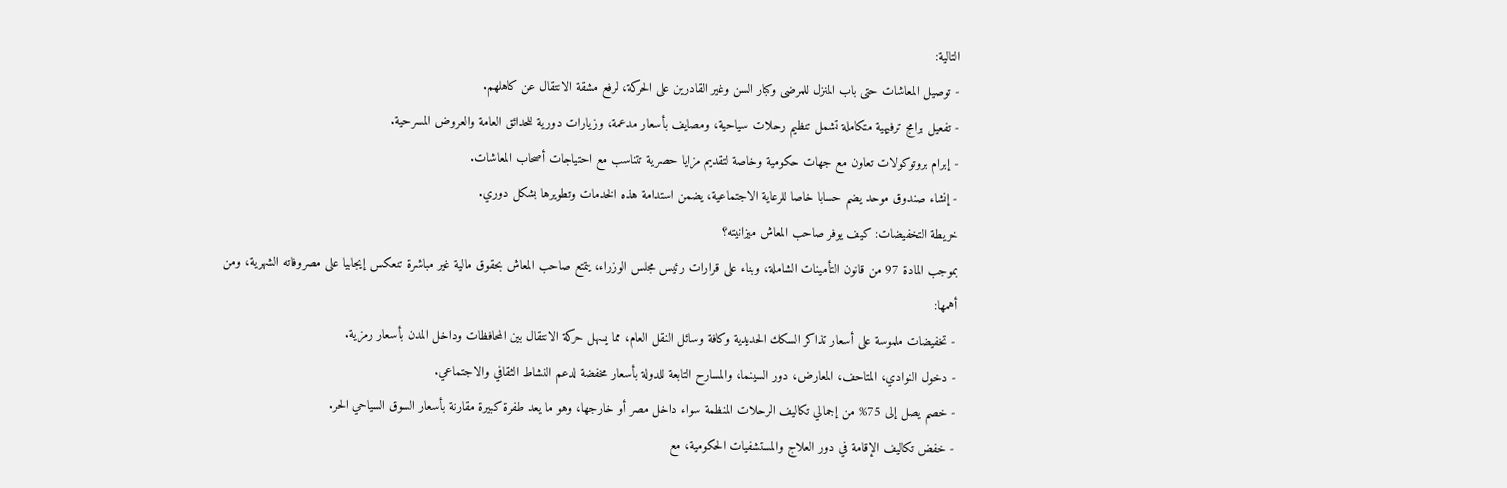التالية:
- توصيل المعاشات حتى باب المنزل للمرضى وكبار السن وغير القادرين على الحركة، لرفع مشقة الانتقال عن كاهلهم.
- تفعيل برامج ترفيهية متكاملة تشمل تنظيم رحلات سياحية، ومصايف بأسعار مدعمة، وزيارات دورية للحدائق العامة والعروض المسرحية.
- إبرام بروتوكولات تعاون مع جهات حكومية وخاصة لتقديم مزايا حصرية تتناسب مع احتياجات أصحاب المعاشات.
- إنشاء صندوق موحد يضم حسابا خاصا للرعاية الاجتماعية، يضمن استدامة هذه الخدمات وتطويرها بشكل دوري.
خريطة التخفيضات: كيف يوفر صاحب المعاش ميزانيته؟
بموجب المادة 97 من قانون التأمينات الشاملة، وبناء على قرارات رئيس مجلس الوزراء، يتمتع صاحب المعاش بحقوق مالية غير مباشرة تنعكس إيجابيا على مصروفاته الشهرية، ومن أهمها:
- تخفيضات ملموسة على أسعار تذاكر السكك الحديدية وكافة وسائل النقل العام، مما يسهل حركة الانتقال بين المحافظات وداخل المدن بأسعار رمزية.
- دخول النوادي، المتاحف، المعارض، دور السينما، والمسارح التابعة للدولة بأسعار مخفضة لدعم النشاط الثقافي والاجتماعي.
- خصم يصل إلى 75% من إجمالي تكاليف الرحلات المنظمة سواء داخل مصر أو خارجها، وهو ما يعد طفرة كبيرة مقارنة بأسعار السوق السياحي الحر.
- خفض تكاليف الإقامة في دور العلاج والمستشفيات الحكومية، مع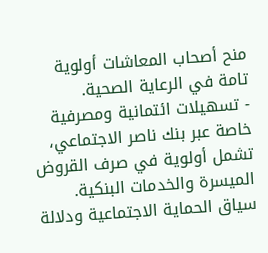منح أصحاب المعاشات أولوية تامة في الرعاية الصحية.
- تسهيلات ائتمانية ومصرفية خاصة عبر بنك ناصر الاجتماعي، تشمل أولوية في صرف القروض الميسرة والخدمات البنكية.
سياق الحماية الاجتماعية ودلالة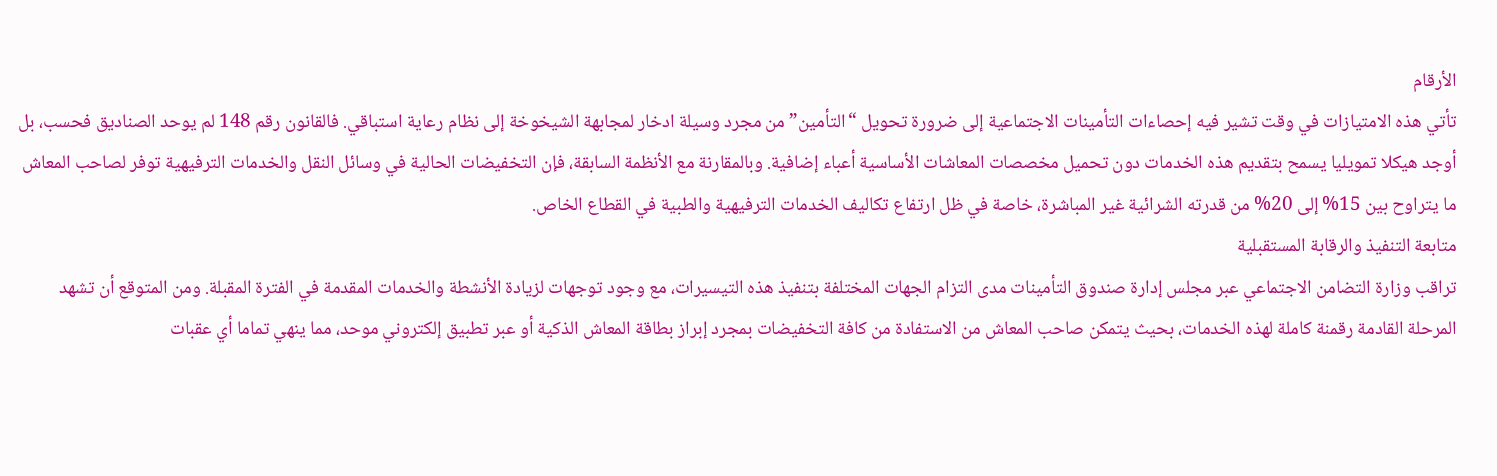الأرقام
تأتي هذه الامتيازات في وقت تشير فيه إحصاءات التأمينات الاجتماعية إلى ضرورة تحويل “التأمين” من مجرد وسيلة ادخار لمجابهة الشيخوخة إلى نظام رعاية استباقي. فالقانون رقم 148 لم يوحد الصناديق فحسب، بل أوجد هيكلا تمويليا يسمح بتقديم هذه الخدمات دون تحميل مخصصات المعاشات الأساسية أعباء إضافية. وبالمقارنة مع الأنظمة السابقة، فإن التخفيضات الحالية في وسائل النقل والخدمات الترفيهية توفر لصاحب المعاش ما يتراوح بين 15% إلى 20% من قدرته الشرائية غير المباشرة، خاصة في ظل ارتفاع تكاليف الخدمات الترفيهية والطبية في القطاع الخاص.
متابعة التنفيذ والرقابة المستقبلية
تراقب وزارة التضامن الاجتماعي عبر مجلس إدارة صندوق التأمينات مدى التزام الجهات المختلفة بتنفيذ هذه التيسيرات، مع وجود توجهات لزيادة الأنشطة والخدمات المقدمة في الفترة المقبلة. ومن المتوقع أن تشهد المرحلة القادمة رقمنة كاملة لهذه الخدمات، بحيث يتمكن صاحب المعاش من الاستفادة من كافة التخفيضات بمجرد إبراز بطاقة المعاش الذكية أو عبر تطبيق إلكتروني موحد، مما ينهي تماما أي عقبات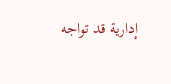إدارية قد تواجه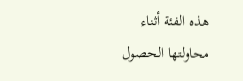هذه الفئة أثناء محاولتها الحصول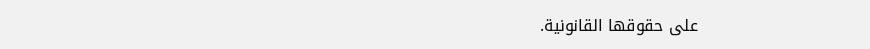على حقوقها القانونية.